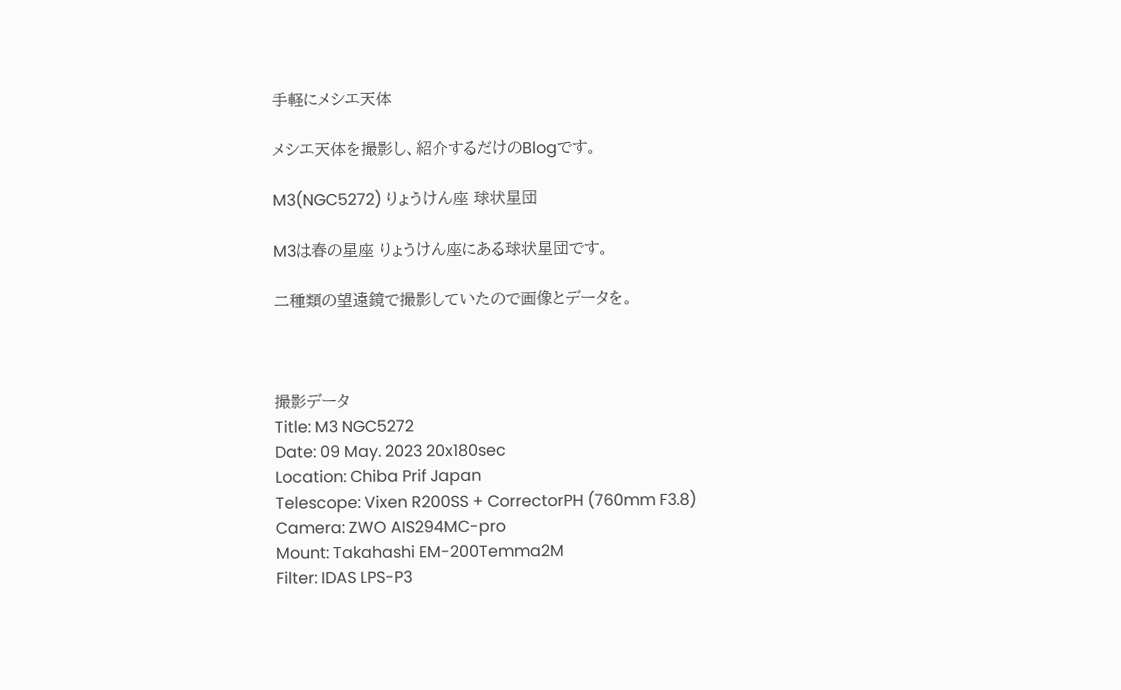手軽にメシエ天体

メシエ天体を撮影し、紹介するだけのBlogです。

M3(NGC5272) りょうけん座 球状星団

M3は春の星座 りょうけん座にある球状星団です。

二種類の望遠鏡で撮影していたので画像とデータを。



撮影データ
Title: M3 NGC5272
Date: 09 May. 2023 20x180sec
Location: Chiba Prif Japan
Telescope: Vixen R200SS + CorrectorPH (760mm F3.8)
Camera: ZWO AIS294MC-pro
Mount: Takahashi EM-200Temma2M
Filter: IDAS LPS-P3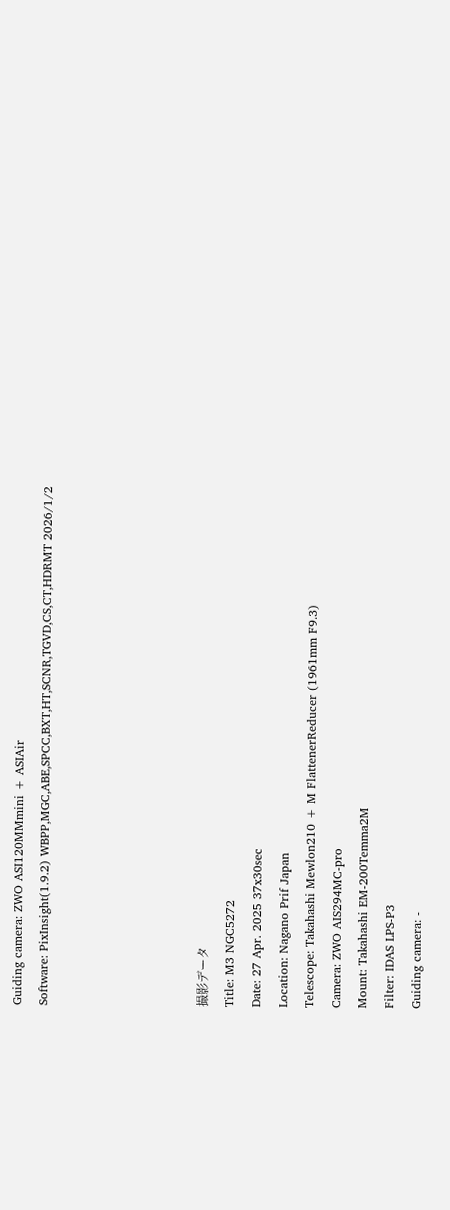Guiding camera: ZWO ASI120MMmini + ASIAir
Software: PixInsight(1.9.2) WBPP,MGC,ABE,SPCC,BXT,HT,SCNR,TGVD,CS,CT,HDRMT 2026/1/2





撮影データ
Title: M3 NGC5272
Date: 27 Apr. 2025 37x30sec
Location: Nagano Prif Japan
Telescope: Takahashi Mewlon210 + M FlattenerReducer (1961mm F9.3)
Camera: ZWO AIS294MC-pro
Mount: Takahashi EM-200Temma2M
Filter: IDAS LPS-P3
Guiding camera: -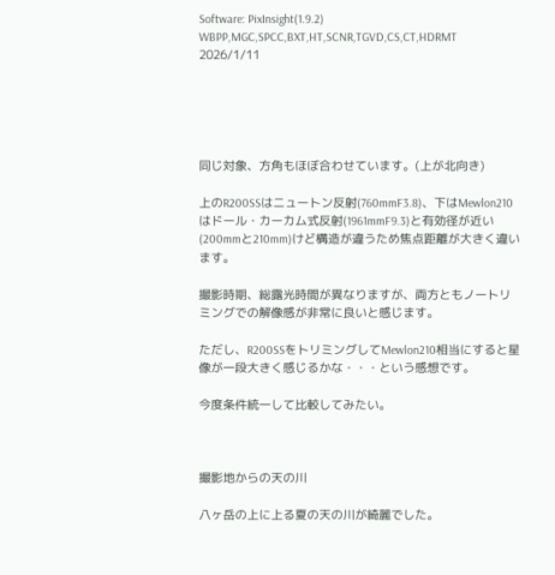Software: PixInsight(1.9.2) WBPP,MGC,SPCC,BXT,HT,SCNR,TGVD,CS,CT,HDRMT 2026/1/11





同じ対象、方角もほぼ合わせています。(上が北向き)

上のR200SSはニュートン反射(760mmF3.8)、下はMewlon210はドール・カーカム式反射(1961mmF9.3)と有効径が近い(200mmと210mm)けど構造が違うため焦点距離が大きく違います。

撮影時期、総露光時間が異なりますが、両方ともノートリミングでの解像感が非常に良いと感じます。

ただし、R200SSをトリミングしてMewlon210相当にすると星像が一段大きく感じるかな・・・という感想です。

今度条件統一して比較してみたい。



撮影地からの天の川

八ヶ岳の上に上る夏の天の川が綺麗でした。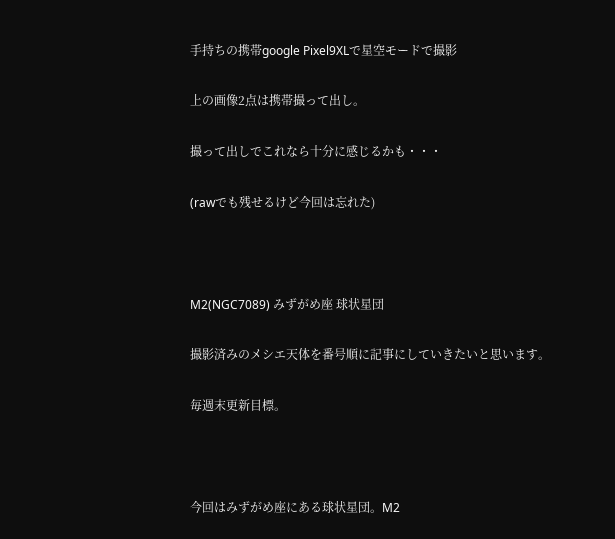手持ちの携帯google Pixel9XLで星空モードで撮影

上の画像2点は携帯撮って出し。

撮って出しでこれなら十分に感じるかも・・・

(rawでも残せるけど今回は忘れた)



M2(NGC7089) みずがめ座 球状星団

撮影済みのメシエ天体を番号順に記事にしていきたいと思います。

毎週末更新目標。



今回はみずがめ座にある球状星団。M2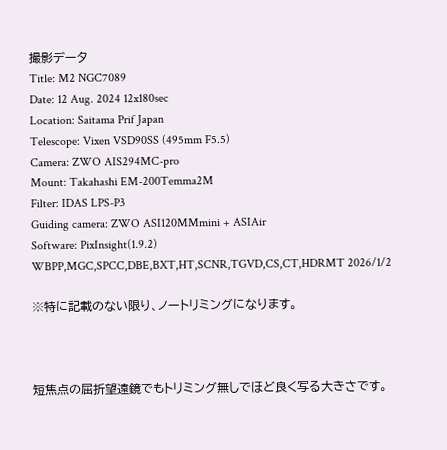撮影データ
Title: M2 NGC7089
Date: 12 Aug. 2024 12x180sec
Location: Saitama Prif Japan
Telescope: Vixen VSD90SS (495mm F5.5)
Camera: ZWO AIS294MC-pro
Mount: Takahashi EM-200Temma2M
Filter: IDAS LPS-P3
Guiding camera: ZWO ASI120MMmini + ASIAir
Software: PixInsight(1.9.2) WBPP,MGC,SPCC,DBE,BXT,HT,SCNR,TGVD,CS,CT,HDRMT 2026/1/2

※特に記載のない限り、ノートリミングになります。



短焦点の屈折望遠鏡でもトリミング無しでほど良く写る大きさです。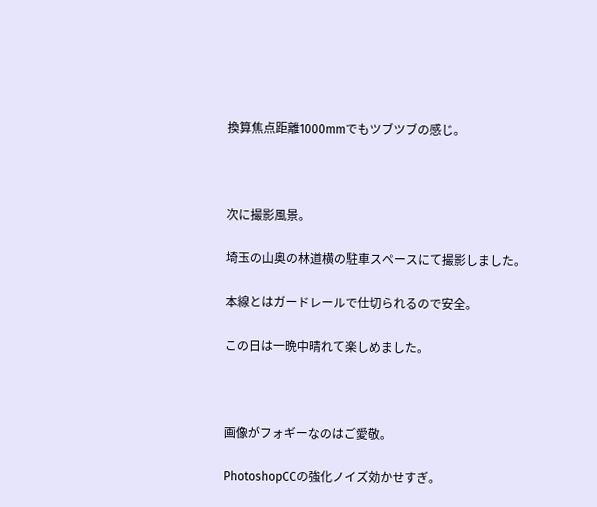換算焦点距離1000mmでもツブツブの感じ。



次に撮影風景。

埼玉の山奥の林道横の駐車スペースにて撮影しました。

本線とはガードレールで仕切られるので安全。

この日は一晩中晴れて楽しめました。



画像がフォギーなのはご愛敬。

PhotoshopCCの強化ノイズ効かせすぎ。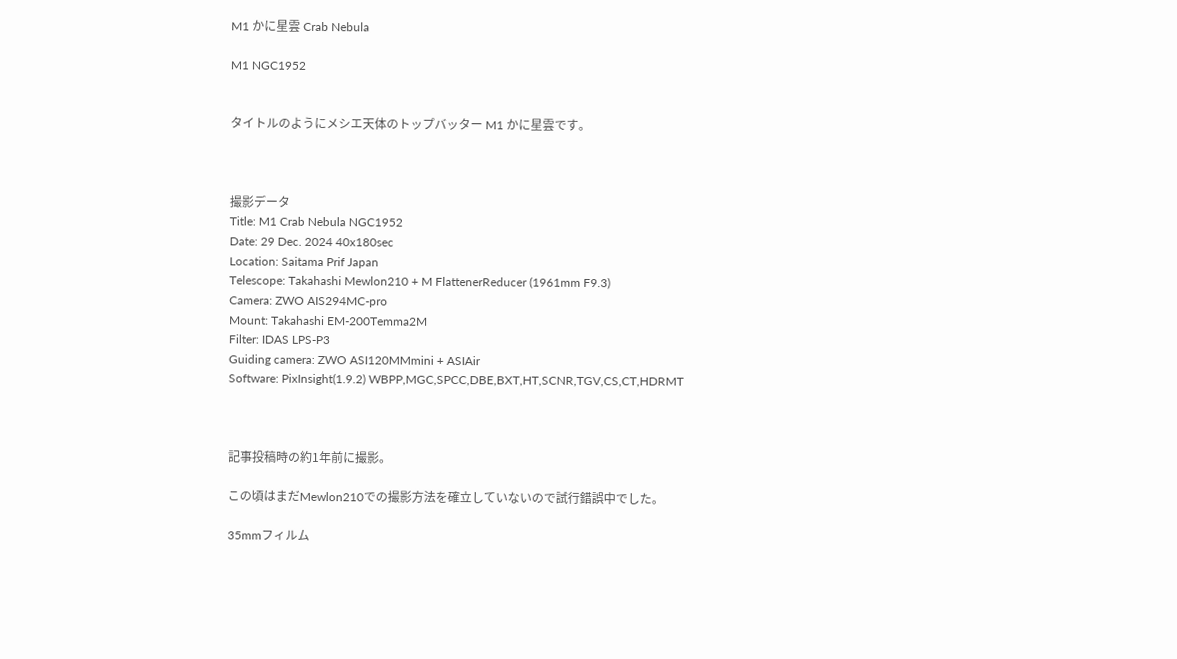M1 かに星雲 Crab Nebula

M1 NGC1952


タイトルのようにメシエ天体のトップバッター M1 かに星雲です。



撮影データ
Title: M1 Crab Nebula NGC1952
Date: 29 Dec. 2024 40x180sec
Location: Saitama Prif Japan
Telescope: Takahashi Mewlon210 + M FlattenerReducer (1961mm F9.3)
Camera: ZWO AIS294MC-pro
Mount: Takahashi EM-200Temma2M
Filter: IDAS LPS-P3
Guiding camera: ZWO ASI120MMmini + ASIAir
Software: PixInsight(1.9.2) WBPP,MGC,SPCC,DBE,BXT,HT,SCNR,TGV,CS,CT,HDRMT



記事投稿時の約1年前に撮影。

この頃はまだMewlon210での撮影方法を確立していないので試行錯誤中でした。

35mmフィルム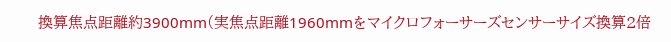換算焦点距離約3900mm(実焦点距離1960mmをマイクロフォーサーズセンサーサイズ換算2倍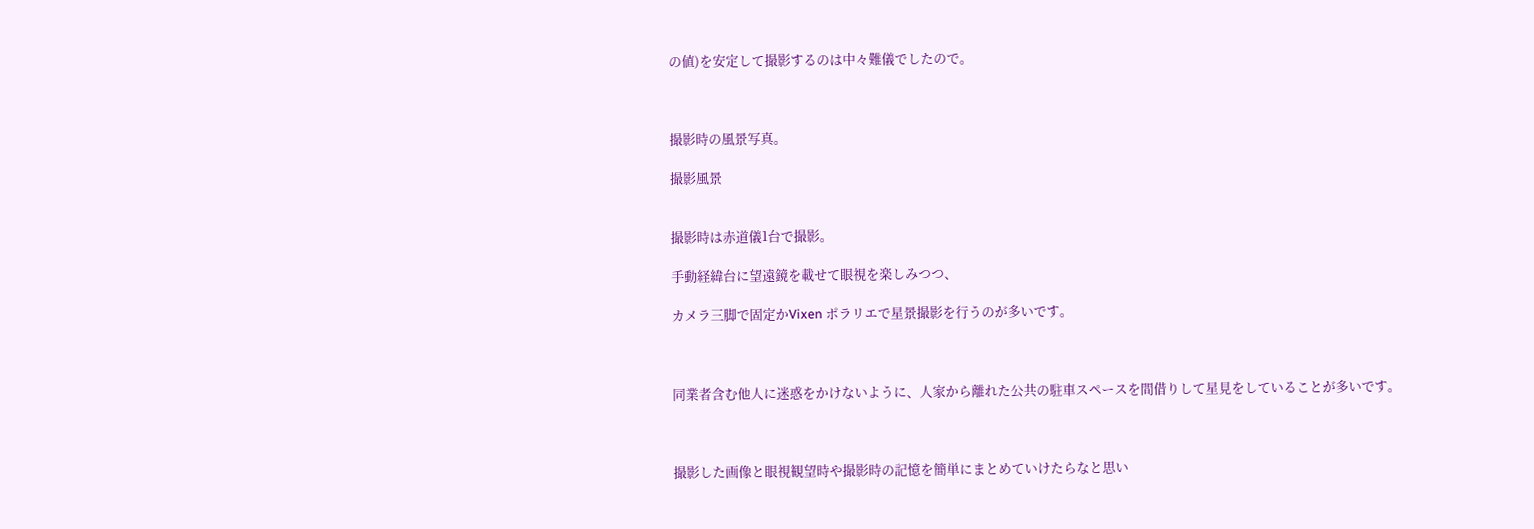の値)を安定して撮影するのは中々難儀でしたので。



撮影時の風景写真。

撮影風景


撮影時は赤道儀1台で撮影。

手動経緯台に望遠鏡を載せて眼視を楽しみつつ、

カメラ三脚で固定かVixen ポラリエで星景撮影を行うのが多いです。



同業者含む他人に迷惑をかけないように、人家から離れた公共の駐車スペースを間借りして星見をしていることが多いです。



撮影した画像と眼視観望時や撮影時の記憶を簡単にまとめていけたらなと思い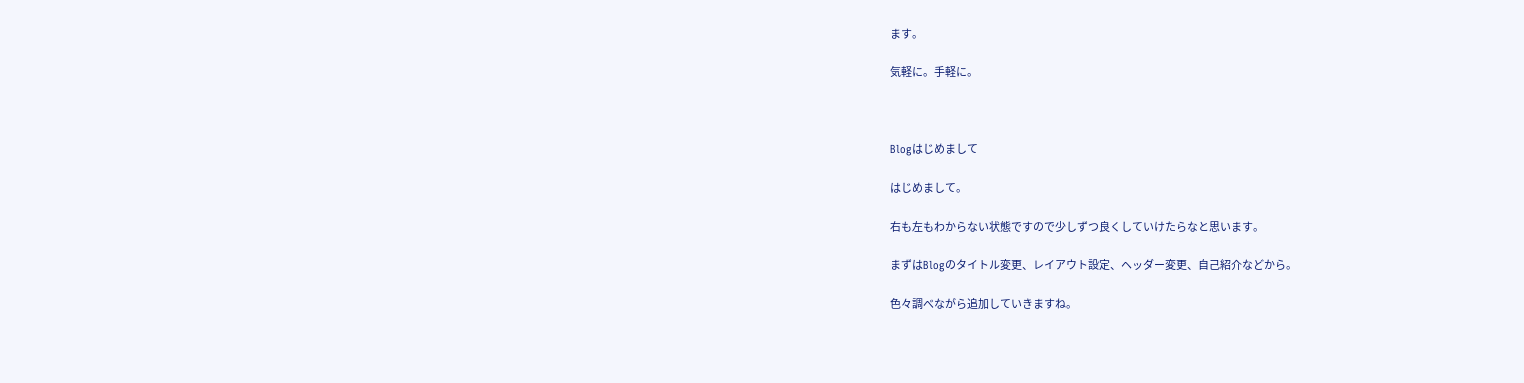ます。

気軽に。手軽に。



Blogはじめまして

はじめまして。

右も左もわからない状態ですので少しずつ良くしていけたらなと思います。

まずはBlogのタイトル変更、レイアウト設定、ヘッダー変更、自己紹介などから。

色々調べながら追加していきますね。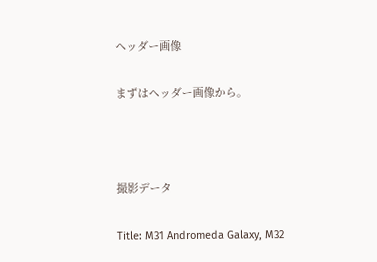ヘッダー画像

まずはヘッダー画像から。



撮影データ

Title: M31 Andromeda Galaxy, M32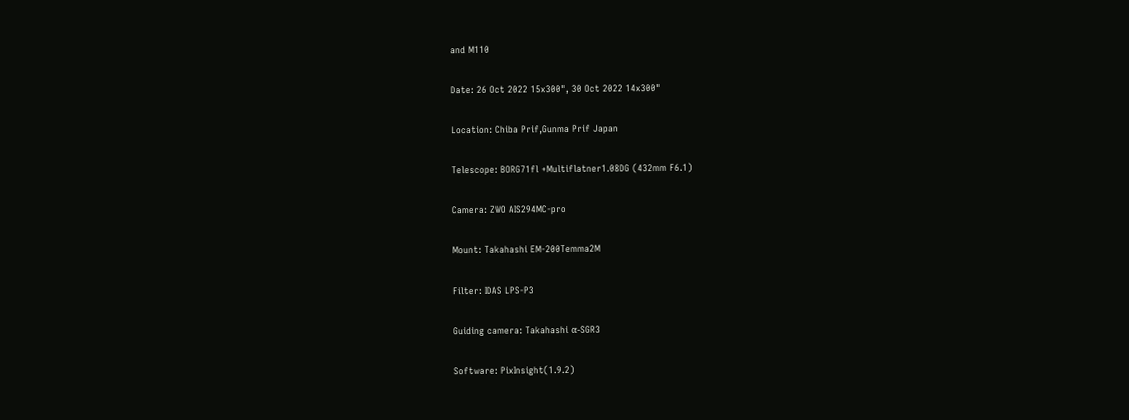and M110

Date: 26 Oct 2022 15x300", 30 Oct 2022 14x300"

Location: Chiba Prif,Gunma Prif Japan

Telescope: BORG71fl +Multiflatner1.08DG (432mm F6.1)

Camera: ZWO AIS294MC-pro

Mount: Takahashi EM-200Temma2M

Filter: IDAS LPS-P3

Guiding camera: Takahashi α-SGR3

Software: PixInsight(1.9.2)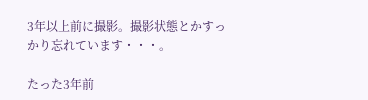3年以上前に撮影。撮影状態とかすっかり忘れています・・・。

たった3年前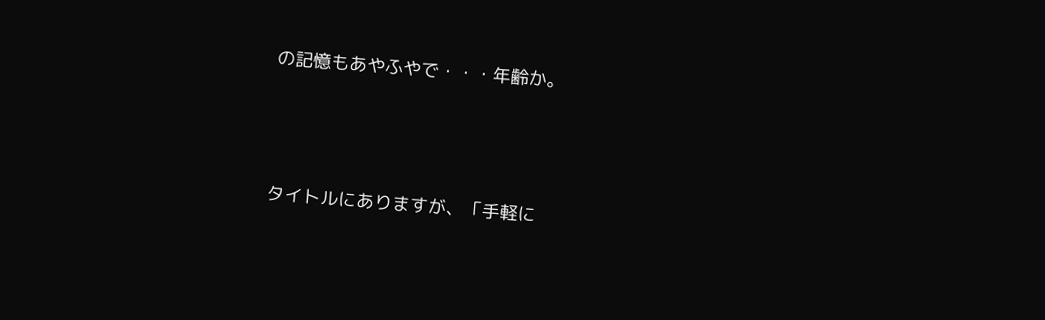の記憶もあやふやで・・・年齢か。



タイトルにありますが、「手軽に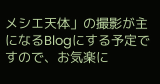メシエ天体」の撮影が主になるBlogにする予定ですので、お気楽に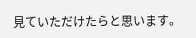見ていただけたらと思います。